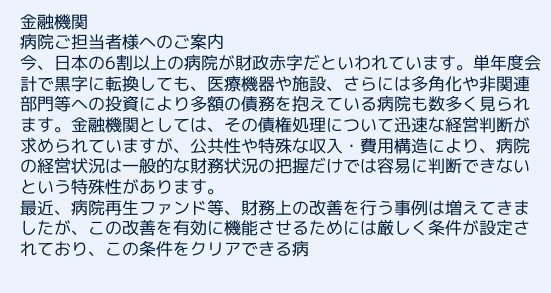金融機関
病院ご担当者様へのご案内
今、日本の6割以上の病院が財政赤字だといわれています。単年度会計で黒字に転換しても、医療機器や施設、さらには多角化や非関連部門等への投資により多額の債務を抱えている病院も数多く見られます。金融機関としては、その債権処理について迅速な経営判断が求められていますが、公共性や特殊な収入・費用構造により、病院の経営状況は一般的な財務状況の把握だけでは容易に判断できないという特殊性があります。
最近、病院再生ファンド等、財務上の改善を行う事例は増えてきましたが、この改善を有効に機能させるためには厳しく条件が設定されており、この条件をクリアできる病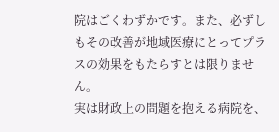院はごくわずかです。また、必ずしもその改善が地域医療にとってプラスの効果をもたらすとは限りません。
実は財政上の問題を抱える病院を、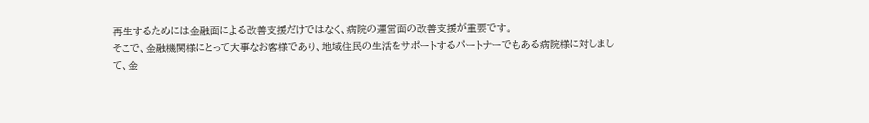再生するためには金融面による改善支援だけではなく、病院の運営面の改善支援が重要です。
そこで、金融機関様にとって大事なお客様であり、地域住民の生活をサポートするパートナーでもある病院様に対しまして、金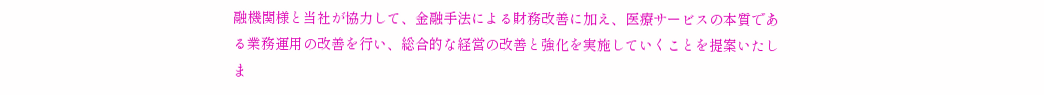融機関様と当社が協力して、金融手法による財務改善に加え、医療サービスの本質である業務運用の改善を行い、総合的な経営の改善と強化を実施していくことを提案いたしま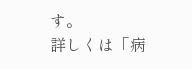す。
詳しくは「病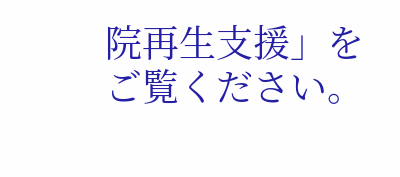院再生支援」をご覧ください。